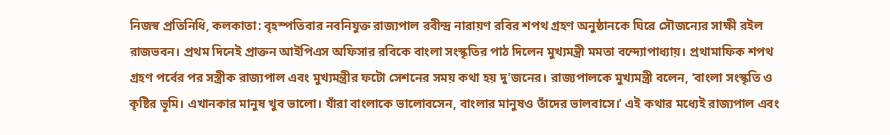নিজস্ব প্রতিনিধি, কলকাতা: বৃহস্পতিবার নবনিযুক্ত রাজ্যপাল রবীন্দ্র নারায়ণ রবির শপথ গ্রহণ অনুষ্ঠানকে ঘিরে সৌজন্যের সাক্ষী রইল রাজভবন। প্রথম দিনেই প্রাক্তন আইপিএস অফিসার রবিকে বাংলা সংস্কৃতির পাঠ দিলেন মুখ্যমন্ত্রী মমতা বন্দ্যোপাধ্যায়। প্রথামাফিক শপথ গ্রহণ পর্বের পর সস্ত্রীক রাজ্যপাল এবং মুখ্যমন্ত্রীর ফটো সেশনের সময় কথা হয় দু’জনের। রাজ্যপালকে মুখ্যমন্ত্রী বলেন, ‘বাংলা সংস্কৃতি ও কৃষ্টির ভূমি। এখানকার মানুষ খুব ভালো। যাঁরা বাংলাকে ভালোবসেন, বাংলার মানুষও তাঁদের ভালবাসে।’ এই কথার মধ্যেই রাজ্যপাল এবং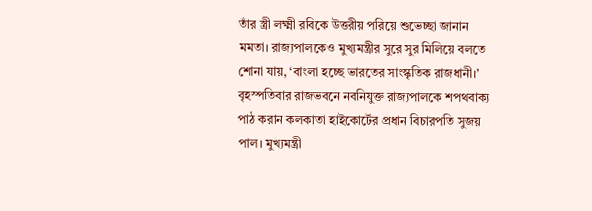তাঁর স্ত্রী লক্ষ্মী রবিকে উত্তরীয় পরিয়ে শুভেচ্ছা জানান মমতা। রাজ্যপালকেও মুখ্যমন্ত্রীর সুরে সুর মিলিয়ে বলতে শোনা যায়, ‘বাংলা হচ্ছে ভারতের সাংস্কৃতিক রাজধানী।’ বৃহস্পতিবার রাজভবনে নবনিযুক্ত রাজ্যপালকে শপথবাক্য পাঠ করান কলকাতা হাইকোর্টের প্রধান বিচারপতি সুজয় পাল। মুখ্যমন্ত্রী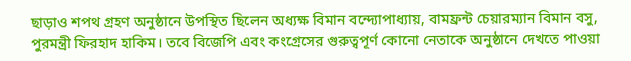ছাড়াও শপথ গ্রহণ অনুষ্ঠানে উপস্থিত ছিলেন অধ্যক্ষ বিমান বন্দ্যোপাধ্যায়, বামফ্রন্ট চেয়ারম্যান বিমান বসু, পুরমন্ত্রী ফিরহাদ হাকিম। তবে বিজেপি এবং কংগ্রেসের গুরুত্বপূর্ণ কোনো নেতাকে অনুষ্ঠানে দেখতে পাওয়া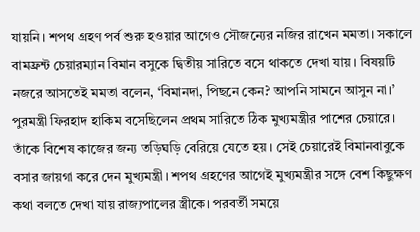যায়নি। শপথ গ্রহণ পর্ব শুরু হওয়ার আগেও সৌজন্যের নজির রাখেন মমতা। সকালে বামফ্রন্ট চেয়ারম্যান বিমান বসুকে দ্বিতীয় সারিতে বসে থাকতে দেখা যায়। বিষয়টি নজরে আসতেই মমতা বলেন, ‘বিমানদা, পিছনে কেন? আপনি সামনে আসুন না।’ পুরমন্ত্রী ফিরহাদ হাকিম বসেছিলেন প্রথম সারিতে ঠিক মুখ্যমন্ত্রীর পাশের চেয়ারে। তাঁকে বিশেষ কাজের জন্য তড়িঘড়ি বেরিয়ে যেতে হয়। সেই চেয়ারেই বিমানবাবুকে বসার জায়গা করে দেন মুখ্যমন্ত্রী। শপথ গ্রহণের আগেই মুখ্যমন্ত্রীর সঙ্গে বেশ কিছুক্ষণ কথা বলতে দেখা যায় রাজ্যপালের স্ত্রীকে। পরবর্তী সময়ে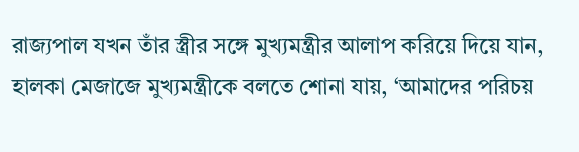রাজ্যপাল যখন তাঁর স্ত্রীর সঙ্গে মুখ্যমন্ত্রীর আলাপ করিয়ে দিয়ে যান, হালকা মেজাজে মুখ্যমন্ত্রীকে বলতে শোনা যায়, ‘আমাদের পরিচয়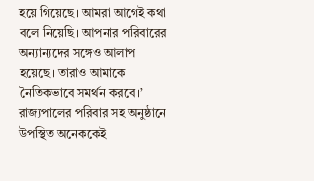হয়ে গিয়েছে। আমরা আগেই কথা বলে নিয়েছি। আপনার পরিবারের অন্যান্যদের সঙ্গেও আলাপ হয়েছে। তারাও আমাকে নৈতিকভাবে সমর্থন করবে।’ রাজ্যপালের পরিবার সহ অনুষ্ঠানে উপস্থিত অনেককেই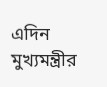এদিন মুখ্যমন্ত্রীর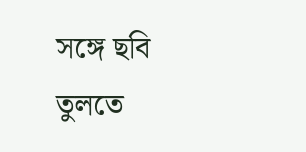সঙ্গে ছবি তুলতে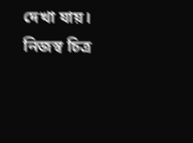দেখা যায়। নিজস্ব চিত্র